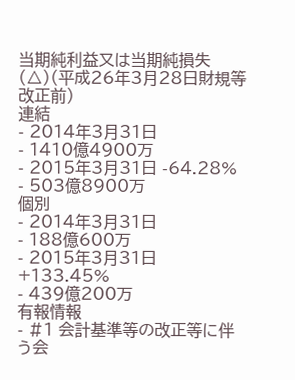当期純利益又は当期純損失(△)(平成26年3月28日財規等改正前)
連結
- 2014年3月31日
- 1410億4900万
- 2015年3月31日 -64.28%
- 503億8900万
個別
- 2014年3月31日
- 188億600万
- 2015年3月31日 +133.45%
- 439億200万
有報情報
- #1 会計基準等の改正等に伴う会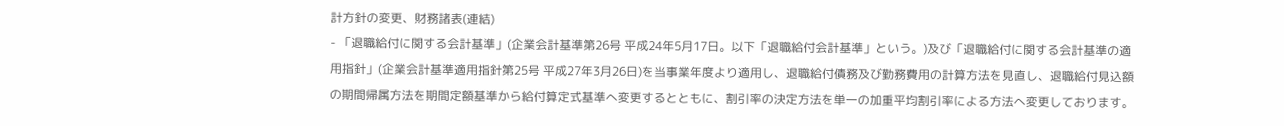計方針の変更、財務諸表(連結)
- 「退職給付に関する会計基準」(企業会計基準第26号 平成24年5月17日。以下「退職給付会計基準」という。)及び「退職給付に関する会計基準の適用指針」(企業会計基準適用指針第25号 平成27年3月26日)を当事業年度より適用し、退職給付債務及び勤務費用の計算方法を見直し、退職給付見込額の期間帰属方法を期間定額基準から給付算定式基準へ変更するとともに、割引率の決定方法を単一の加重平均割引率による方法へ変更しております。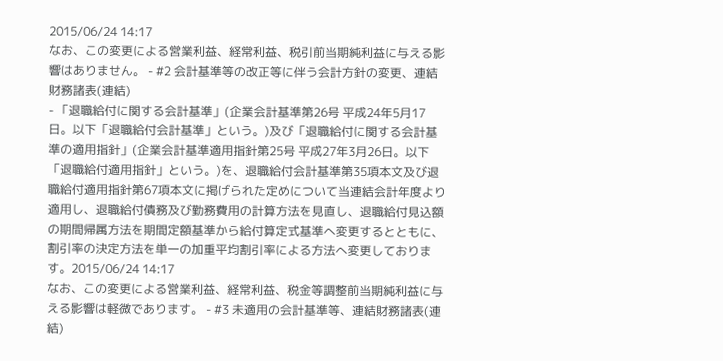2015/06/24 14:17
なお、この変更による営業利益、経常利益、税引前当期純利益に与える影響はありません。 - #2 会計基準等の改正等に伴う会計方針の変更、連結財務諸表(連結)
- 「退職給付に関する会計基準」(企業会計基準第26号 平成24年5月17日。以下「退職給付会計基準」という。)及び「退職給付に関する会計基準の適用指針」(企業会計基準適用指針第25号 平成27年3月26日。以下「退職給付適用指針」という。)を、退職給付会計基準第35項本文及び退職給付適用指針第67項本文に掲げられた定めについて当連結会計年度より適用し、退職給付債務及び勤務費用の計算方法を見直し、退職給付見込額の期間帰属方法を期間定額基準から給付算定式基準へ変更するとともに、割引率の決定方法を単一の加重平均割引率による方法へ変更しております。2015/06/24 14:17
なお、この変更による営業利益、経常利益、税金等調整前当期純利益に与える影響は軽微であります。 - #3 未適用の会計基準等、連結財務諸表(連結)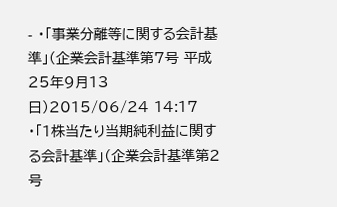- ・「事業分離等に関する会計基準」(企業会計基準第7号 平成25年9月13日)2015/06/24 14:17
・「1株当たり当期純利益に関する会計基準」(企業会計基準第2号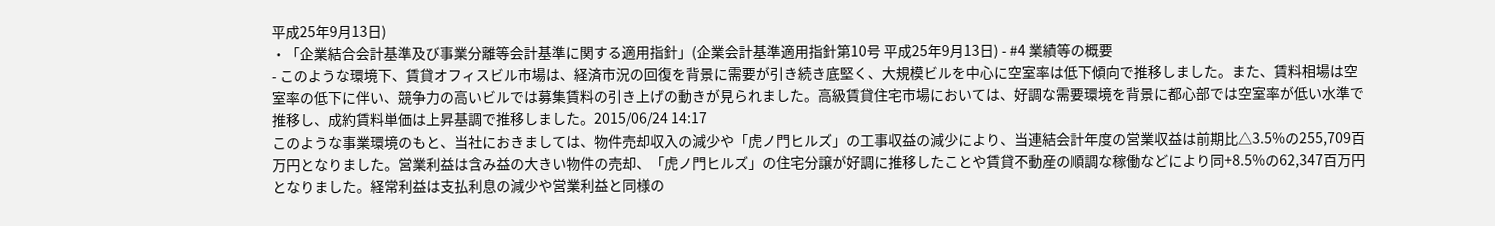平成25年9月13日)
・「企業結合会計基準及び事業分離等会計基準に関する適用指針」(企業会計基準適用指針第10号 平成25年9月13日) - #4 業績等の概要
- このような環境下、賃貸オフィスビル市場は、経済市況の回復を背景に需要が引き続き底堅く、大規模ビルを中心に空室率は低下傾向で推移しました。また、賃料相場は空室率の低下に伴い、競争力の高いビルでは募集賃料の引き上げの動きが見られました。高級賃貸住宅市場においては、好調な需要環境を背景に都心部では空室率が低い水準で推移し、成約賃料単価は上昇基調で推移しました。2015/06/24 14:17
このような事業環境のもと、当社におきましては、物件売却収入の減少や「虎ノ門ヒルズ」の工事収益の減少により、当連結会計年度の営業収益は前期比△3.5%の255,709百万円となりました。営業利益は含み益の大きい物件の売却、「虎ノ門ヒルズ」の住宅分譲が好調に推移したことや賃貸不動産の順調な稼働などにより同+8.5%の62,347百万円となりました。経常利益は支払利息の減少や営業利益と同様の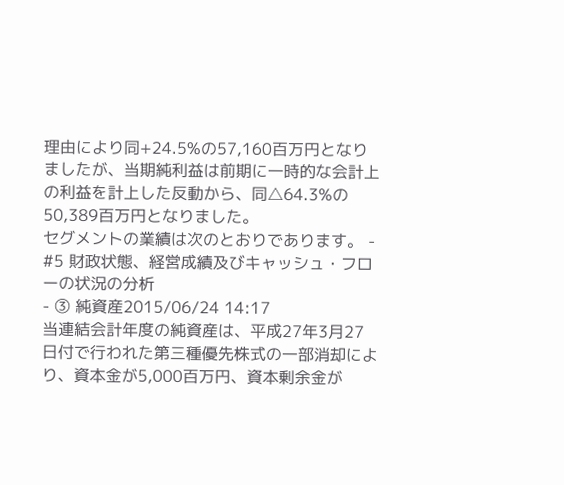理由により同+24.5%の57,160百万円となりましたが、当期純利益は前期に一時的な会計上の利益を計上した反動から、同△64.3%の50,389百万円となりました。
セグメントの業績は次のとおりであります。 - #5 財政状態、経営成績及びキャッシュ・フローの状況の分析
- ③ 純資産2015/06/24 14:17
当連結会計年度の純資産は、平成27年3月27日付で行われた第三種優先株式の一部消却により、資本金が5,000百万円、資本剰余金が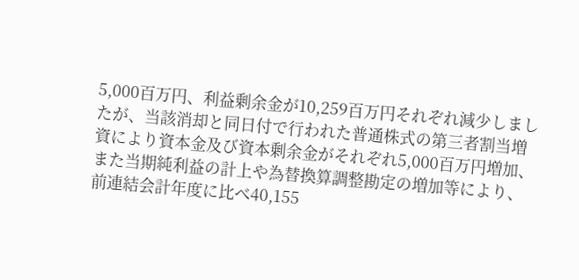5,000百万円、利益剰余金が10,259百万円それぞれ減少しましたが、当該消却と同日付で行われた普通株式の第三者割当増資により資本金及び資本剰余金がそれぞれ5,000百万円増加、また当期純利益の計上や為替換算調整勘定の増加等により、前連結会計年度に比べ40,155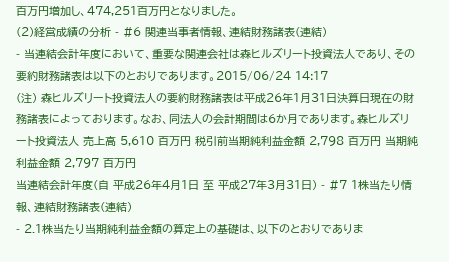百万円増加し、474,251百万円となりました。
(2)経営成績の分析 - #6 関連当事者情報、連結財務諸表(連結)
- 当連結会計年度において、重要な関連会社は森ヒルズリート投資法人であり、その要約財務諸表は以下のとおりであります。2015/06/24 14:17
(注) 森ヒルズリート投資法人の要約財務諸表は平成26年1月31日決算日現在の財務諸表によっております。なお、同法人の会計期間は6か月であります。森ヒルズリート投資法人 売上高 5,610 百万円 税引前当期純利益金額 2,798 百万円 当期純利益金額 2,797 百万円
当連結会計年度(自 平成26年4月1日 至 平成27年3月31日) - #7 1株当たり情報、連結財務諸表(連結)
- 2.1株当たり当期純利益金額の算定上の基礎は、以下のとおりでありま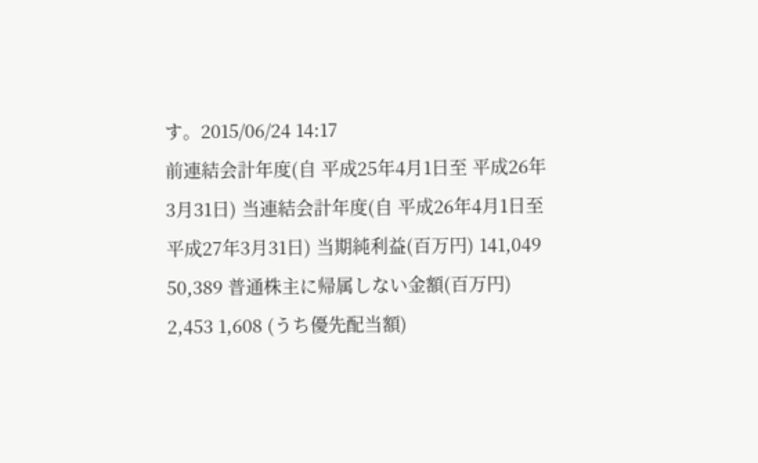す。2015/06/24 14:17
前連結会計年度(自 平成25年4月1日至 平成26年3月31日) 当連結会計年度(自 平成26年4月1日至 平成27年3月31日) 当期純利益(百万円) 141,049 50,389 普通株主に帰属しない金額(百万円) 2,453 1,608 (うち優先配当額)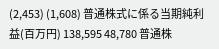(2,453) (1,608) 普通株式に係る当期純利益(百万円) 138,595 48,780 普通株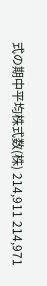式の期中平均株式数(株) 214,911 214,971